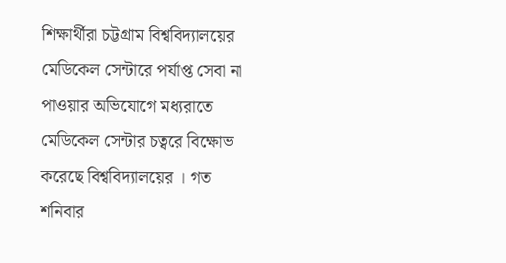শিক্ষার্থীরা চট্টগ্রাম বিশ্ববিদ্যালয়ের মেডিকেল সেন্টারে পর্যাপ্ত সেবা না পাওয়ার অভিযোগে মধ্যরাতে মেডিকেল সেন্টার চত্বরে বিক্ষোভ করেছে বিশ্ববিদ্যালয়ের । গত শনিবার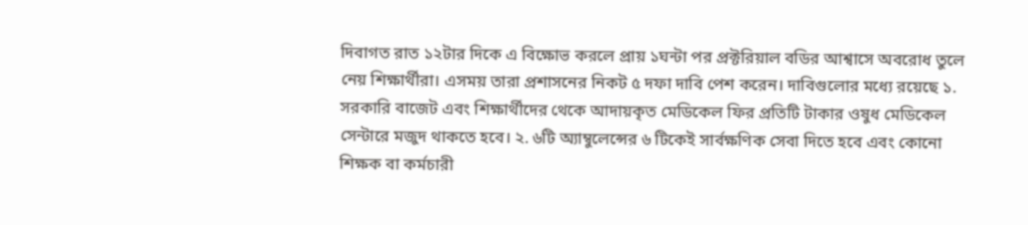দিবাগত রাত ১২টার দিকে এ বিক্ষোভ করলে প্রায় ১ঘন্টা পর প্রক্টরিয়াল বডির আশ্বাসে অবরোধ তুলে নেয় শিক্ষার্থীরা। এসময় তারা প্রশাসনের নিকট ৫ দফা দাবি পেশ করেন। দাবিগুলোর মধ্যে রয়েছে ১. সরকারি বাজেট এবং শিক্ষার্থীদের থেকে আদায়কৃত মেডিকেল ফির প্রতিটি টাকার ওষুধ মেডিকেল সেন্টারে মজুদ থাকতে হবে। ২. ৬টি অ্যাম্বুলেন্সের ৬ টিকেই সার্বক্ষণিক সেবা দিতে হবে এবং কোনো শিক্ষক বা কর্মচারী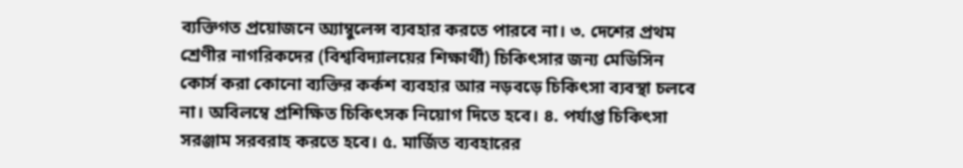ব্যক্তিগত প্রয়োজনে অ্যাম্বুলেন্স ব্যবহার করতে পারবে না। ৩. দেশের প্রথম শ্রেণীর নাগরিকদের (বিশ্ববিদ্যালয়ের শিক্ষার্থী) চিকিৎসার জন্য মেডিসিন কোর্স করা কোনো ব্যক্তির কর্কশ ব্যবহার আর নড়বড়ে চিকিৎসা ব্যবস্থা চলবে না। অবিলম্বে প্রশিক্ষিত চিকিৎসক নিয়োগ দিতে হবে। ৪. পর্যাপ্ত চিকিৎসা সরঞ্জাম সরবরাহ করতে হবে। ৫. মার্জিত ব্যবহারের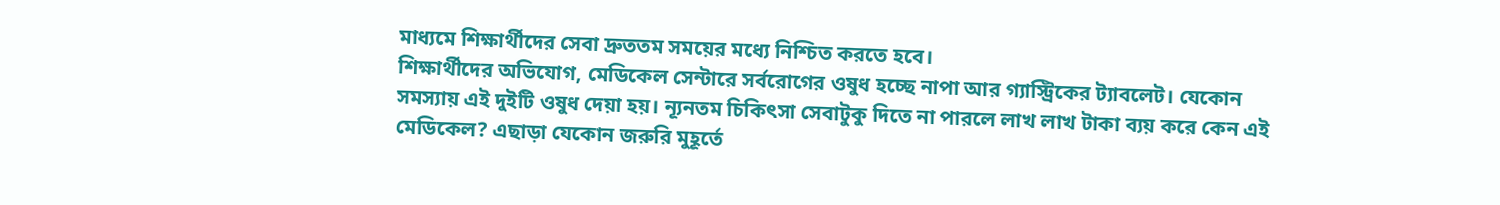মাধ্যমে শিক্ষার্থীদের সেবা দ্রুততম সময়ের মধ্যে নিশ্চিত করতে হবে।
শিক্ষার্থীদের অভিযোগ, মেডিকেল সেন্টারে সর্বরোগের ওষুধ হচ্ছে নাপা আর গ্যাস্ট্রিকের ট্যাবলেট। যেকোন সমস্যায় এই দুইটি ওষুধ দেয়া হয়। ন্যূনতম চিকিৎসা সেবাটুকু দিতে না পারলে লাখ লাখ টাকা ব্যয় করে কেন এই মেডিকেল? এছাড়া যেকোন জরুরি মুহূর্তে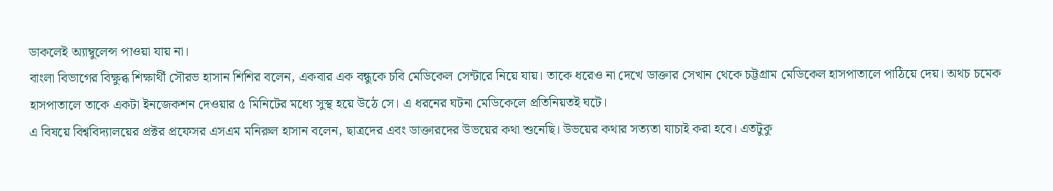ডাকলেই অ্যাম্বুলেন্স পাওয়া যায় না।
বাংলা বিভাগের বিক্ষুব্ধ শিক্ষার্থী সৌরভ হাসান শিশির বলেন, একবার এক বন্ধুকে চবি মেডিকেল সেন্টারে নিয়ে যায়। তাকে ধরেও না দেখে ডাক্তার সেখান থেকে চট্টগ্রাম মেডিকেল হাসপাতালে পাঠিয়ে দেয়। অথচ চমেক হাসপাতালে তাকে একটা ইনজেকশন দেওয়ার ৫ মিনিটের মধ্যে সুস্থ হয়ে উঠে সে। এ ধরনের ঘটনা মেডিকেলে প্রতিনিয়তই ঘটে।
এ বিষয়ে বিশ্ববিদ্যালয়ের প্রক্টর প্রফেসর এসএম মনিরুল হাসান বলেন, ছাত্রদের এবং ডাক্তারদের উভয়ের কথা শুনেছি। উভয়ের কথার সত্যতা যাচাই করা হবে। এতটুকু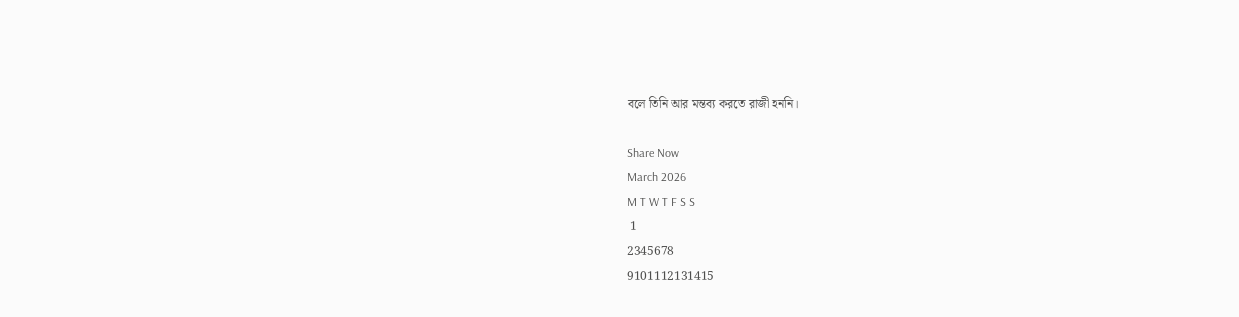বলে তিনি আর মন্তব্য করতে রাজী হননি।

Share Now
March 2026
M T W T F S S
 1
2345678
9101112131415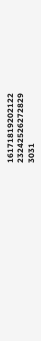16171819202122
23242526272829
3031